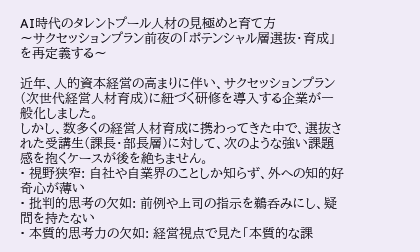AI時代のタレントプール人材の見極めと育て方
〜サクセッションプラン前夜の「ポテンシャル層選抜・育成」を再定義する〜

近年、人的資本経営の高まりに伴い、サクセッションプラン(次世代経営人材育成)に紐づく研修を導入する企業が一般化しました。
しかし、数多くの経営人材育成に携わってきた中で、選抜された受講生(課長・部長層)に対して、次のような強い課題感を抱くケースが後を絶ちません。
• 視野狭窄: 自社や自業界のことしか知らず、外への知的好奇心が薄い
• 批判的思考の欠如: 前例や上司の指示を鵜呑みにし、疑問を持たない
• 本質的思考力の欠如: 経営視点で見た「本質的な課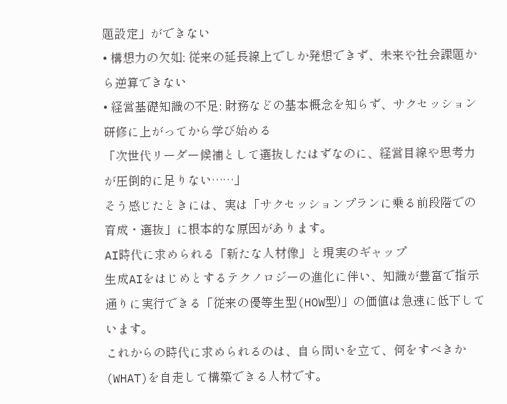題設定」ができない
• 構想力の欠如: 従来の延長線上でしか発想できず、未来や社会課題から逆算できない
• 経営基礎知識の不足: 財務などの基本概念を知らず、サクセッション研修に上がってから学び始める
「次世代リーダー候補として選抜したはずなのに、経営目線や思考力が圧倒的に足りない……」
そう感じたときには、実は「サクセッションプランに乗る前段階での育成・選抜」に根本的な原因があります。
AI時代に求められる「新たな人材像」と現実のギャップ
生成AIをはじめとするテクノロジーの進化に伴い、知識が豊富で指示通りに実行できる「従来の優等生型(HOW型)」の価値は急速に低下しています。
これからの時代に求められるのは、自ら問いを立て、何をすべきか(WHAT)を自走して構築できる人材です。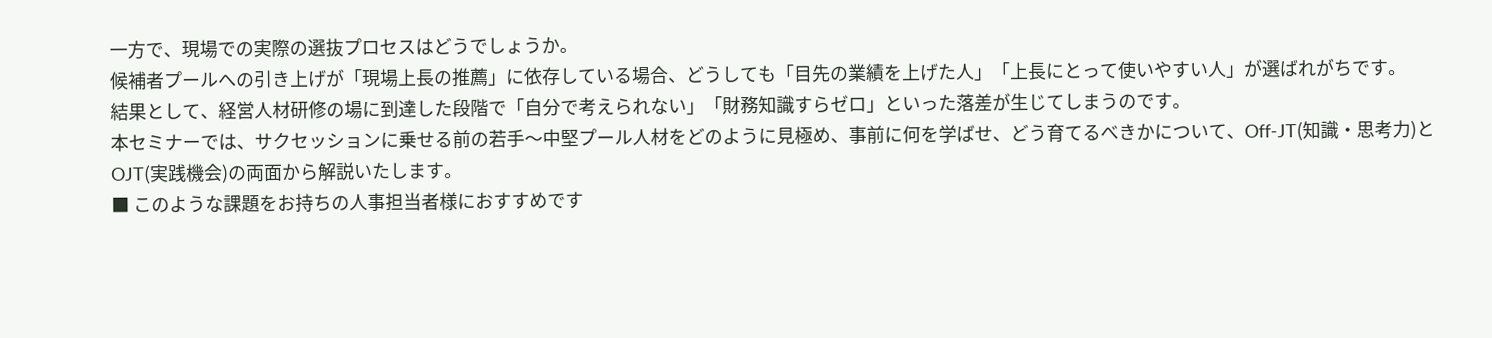一方で、現場での実際の選抜プロセスはどうでしょうか。
候補者プールへの引き上げが「現場上長の推薦」に依存している場合、どうしても「目先の業績を上げた人」「上長にとって使いやすい人」が選ばれがちです。
結果として、経営人材研修の場に到達した段階で「自分で考えられない」「財務知識すらゼロ」といった落差が生じてしまうのです。
本セミナーでは、サクセッションに乗せる前の若手〜中堅プール人材をどのように見極め、事前に何を学ばせ、どう育てるべきかについて、Off-JT(知識・思考力)とOJT(実践機会)の両面から解説いたします。
■ このような課題をお持ちの人事担当者様におすすめです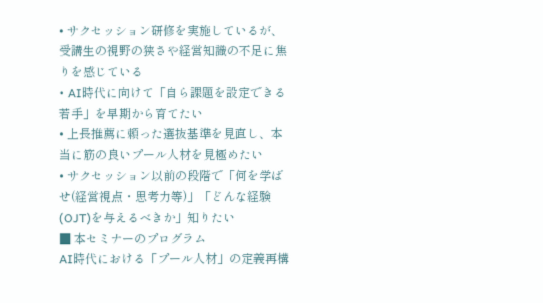• サクセッション研修を実施しているが、受講生の視野の狭さや経営知識の不足に焦りを感じている
• AI時代に向けて「自ら課題を設定できる若手」を早期から育てたい
• 上長推薦に頼った選抜基準を見直し、本当に筋の良いプール人材を見極めたい
• サクセッション以前の段階で「何を学ばせ(経営視点・思考力等)」「どんな経験(OJT)を与えるべきか」知りたい
■ 本セミナーのプログラム
AI時代における「プール人材」の定義再構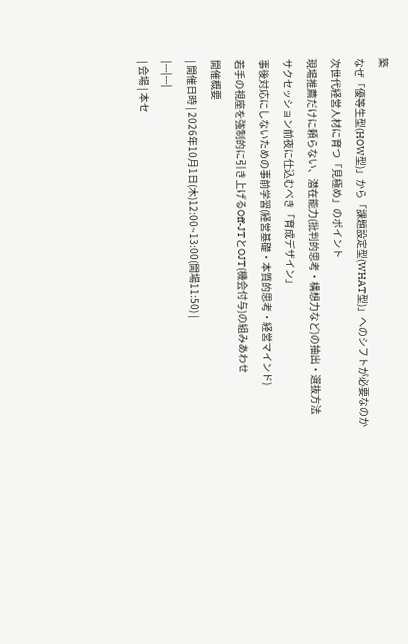築
なぜ「優等生型(HOW型)」から「課題設定型(WHAT型)」へのシフトが必要なのか
次世代経営人材に育つ「見極め」のポイント
現場推薦だけに頼らない、潜在能力(批判的思考・構想力など)の抽出・選抜方法
サクセッション前夜に仕込むべき「育成デザイン」
事後対応にしないための事前学習(経営基礎・本質的思考・経営マインド)
若手の視座を強制的に引き上げるOff-JTとOJT(機会付与)の組みあわせ
開催概要
| 開催日時 | 2026年10月1日(木)12:00~13:00(開場11:50) |
|---|---|
| 会場 | 本セ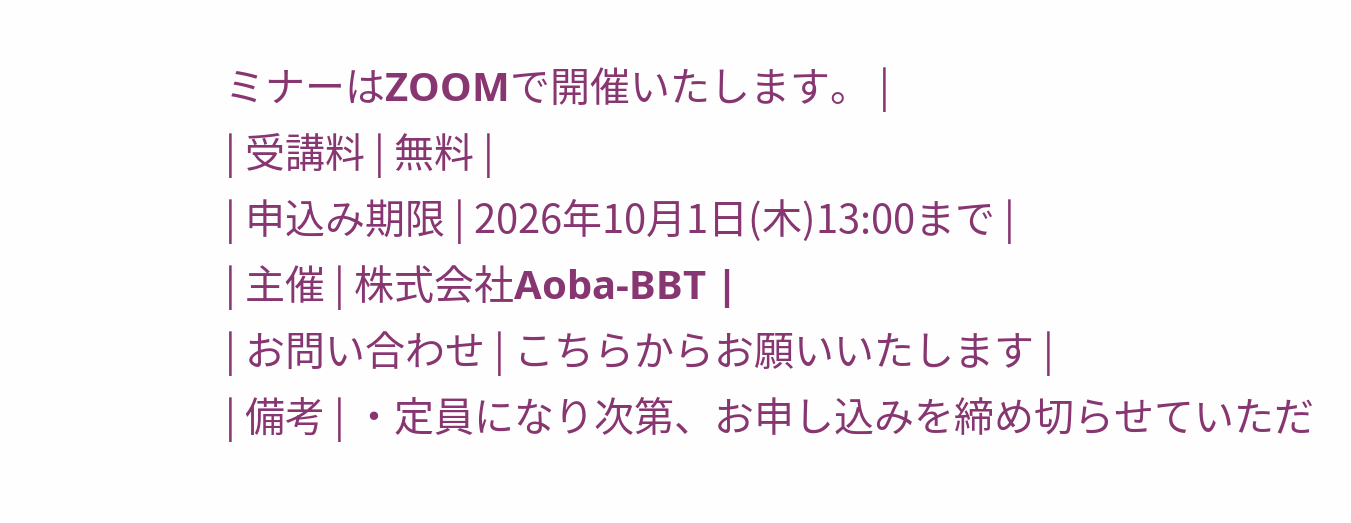ミナーはZOOMで開催いたします。 |
| 受講料 | 無料 |
| 申込み期限 | 2026年10月1日(木)13:00まで |
| 主催 | 株式会社Aoba-BBT |
| お問い合わせ | こちらからお願いいたします |
| 備考 | ・定員になり次第、お申し込みを締め切らせていただ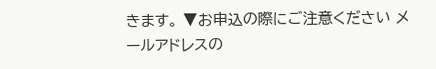きます。 ▼お申込の際にご注意ください メールアドレスの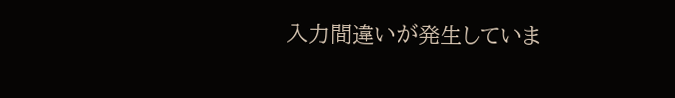入力間違いが発生していま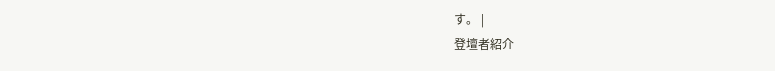す。 |
登壇者紹介